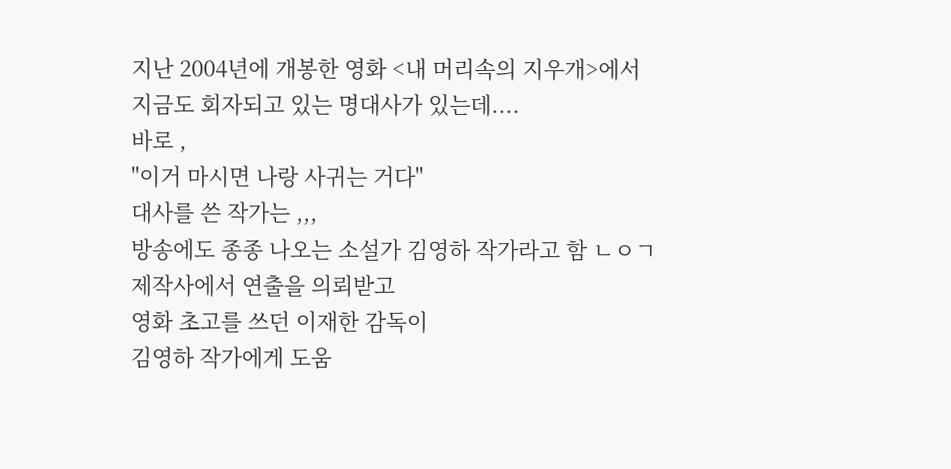지난 2004년에 개봉한 영화 <내 머리속의 지우개>에서
지금도 회자되고 있는 명대사가 있는데....
바로 ,
"이거 마시면 나랑 사귀는 거다"
대사를 쓴 작가는 ,,,
방송에도 종종 나오는 소설가 김영하 작가라고 함 ㄴㅇㄱ
제작사에서 연출을 의뢰받고
영화 초고를 쓰던 이재한 감독이
김영하 작가에게 도움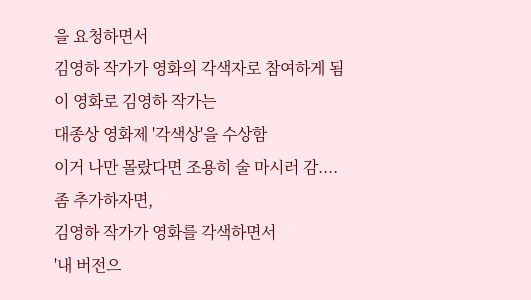을 요청하면서
김영하 작가가 영화의 각색자로 참여하게 됨
이 영화로 김영하 작가는
대종상 영화제 '각색상'을 수상함
이거 나만 몰랐다면 조용히 술 마시러 감....
좀 추가하자면,
김영하 작가가 영화를 각색하면서
'내 버전으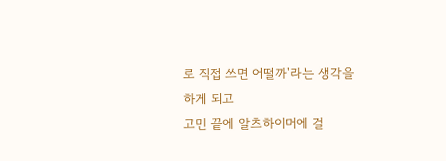로 직접 쓰면 어떨까'라는 생각을 하게 되고
고민 끝에 알츠하이머에 걸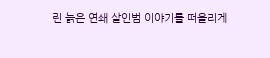린 늙은 연쇄 살인범 이야기를 떠올리게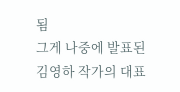됨
그게 나중에 발표된 김영하 작가의 대표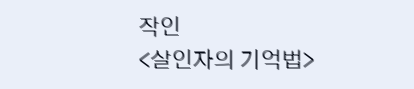작인
<살인자의 기억법>